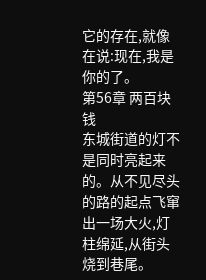它的存在,就像在说:现在,我是你的了。
第56章 两百块钱
东城街道的灯不是同时亮起来的。从不见尽头的路的起点飞窜出一场大火,灯柱绵延,从街头烧到巷尾。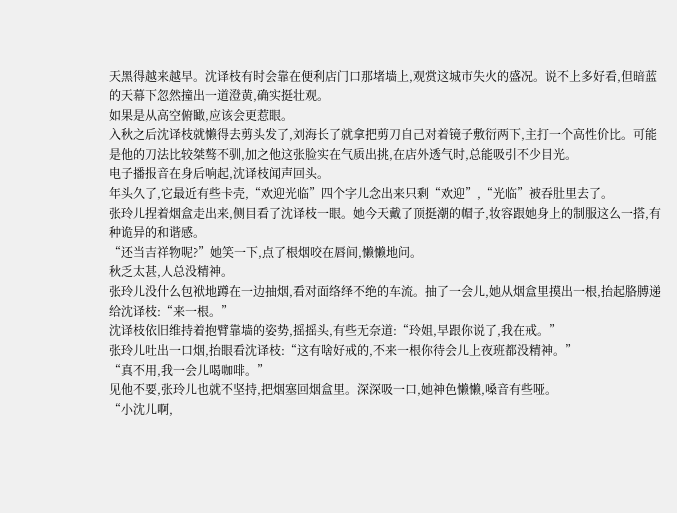天黑得越来越早。沈译枝有时会靠在便利店门口那堵墙上,观赏这城市失火的盛况。说不上多好看,但暗蓝的天幕下忽然撞出一道澄黄,确实挺壮观。
如果是从高空俯瞰,应该会更惹眼。
入秋之后沈译枝就懒得去剪头发了,刘海长了就拿把剪刀自己对着镜子敷衍两下,主打一个高性价比。可能是他的刀法比较桀骜不驯,加之他这张脸实在气质出挑,在店外透气时,总能吸引不少目光。
电子播报音在身后响起,沈译枝闻声回头。
年头久了,它最近有些卡壳,“欢迎光临”四个字儿念出来只剩“欢迎”,“光临”被吞肚里去了。
张玲儿捏着烟盒走出来,侧目看了沈译枝一眼。她今天戴了顶挺潮的帽子,妆容跟她身上的制服这么一搭,有种诡异的和谐感。
“还当吉祥物呢?”她笑一下,点了根烟咬在唇间,懒懒地问。
秋乏太甚,人总没精神。
张玲儿没什么包袱地蹲在一边抽烟,看对面络绎不绝的车流。抽了一会儿,她从烟盒里摸出一根,抬起胳膊递给沈译枝:“来一根。”
沈译枝依旧维持着抱臂靠墙的姿势,摇摇头,有些无奈道:“玲姐,早跟你说了,我在戒。”
张玲儿吐出一口烟,抬眼看沈译枝:“这有啥好戒的,不来一根你待会儿上夜班都没精神。”
“真不用,我一会儿喝咖啡。”
见他不要,张玲儿也就不坚持,把烟塞回烟盒里。深深吸一口,她神色懒懒,嗓音有些哑。
“小沈儿啊,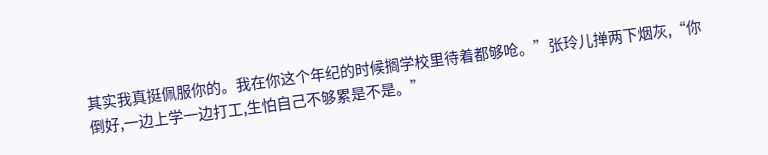其实我真挺佩服你的。我在你这个年纪的时候搁学校里待着都够呛。”张玲儿掸两下烟灰,“你倒好,一边上学一边打工,生怕自己不够累是不是。”